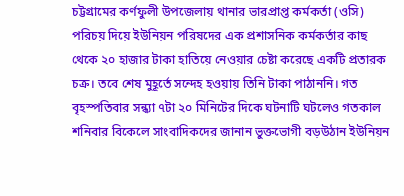চট্টগ্রামের কর্ণফুলী উপজেলায় থানার ভারপ্রাপ্ত কর্মকর্তা (ওসি) পরিচয় দিয়ে ইউনিয়ন পরিষদের এক প্রশাসনিক কর্মকর্তার কাছ থেকে ২০ হাজার টাকা হাতিয়ে নেওয়ার চেষ্টা করেছে একটি প্রতারক চক্র। তবে শেষ মুহূর্তে সন্দেহ হওয়ায় তিনি টাকা পাঠাননি। গত বৃহস্পতিবার সন্ধ্যা ৭টা ২০ মিনিটের দিকে ঘটনাটি ঘটলেও গতকাল শনিবার বিকেলে সাংবাদিকদের জানান ভুক্তভোগী বড়উঠান ইউনিয়ন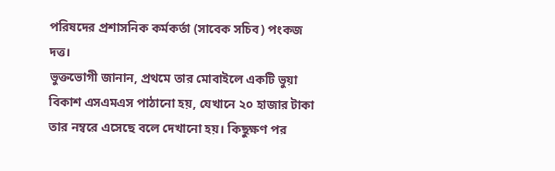পরিষদের প্রশাসনিক কর্মকর্তা (সাবেক সচিব) পংকজ দত্ত।
ভুক্তভোগী জানান, প্রথমে তার মোবাইলে একটি ভুয়া বিকাশ এসএমএস পাঠানো হয়, যেখানে ২০ হাজার টাকা তার নম্বরে এসেছে বলে দেখানো হয়। কিছুক্ষণ পর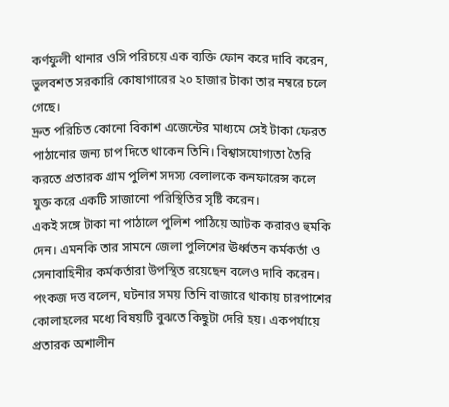কর্ণফুলী থানার ওসি পরিচয়ে এক ব্যক্তি ফোন করে দাবি করেন, ভুলবশত সরকারি কোষাগারের ২০ হাজার টাকা তার নম্বরে চলে গেছে।
দ্রুত পরিচিত কোনো বিকাশ এজেন্টের মাধ্যমে সেই টাকা ফেরত পাঠানোর জন্য চাপ দিতে থাকেন তিনি। বিশ্বাসযোগ্যতা তৈরি করতে প্রতারক গ্রাম পুলিশ সদস্য বেলালকে কনফারেন্স কলে যুক্ত করে একটি সাজানো পরিস্থিতির সৃষ্টি করেন।
একই সঙ্গে টাকা না পাঠালে পুলিশ পাঠিয়ে আটক করারও হুমকি দেন। এমনকি তার সামনে জেলা পুলিশের ঊর্ধ্বতন কর্মকর্তা ও সেনাবাহিনীর কর্মকর্তারা উপস্থিত রয়েছেন বলেও দাবি করেন।
পংকজ দত্ত বলেন, ঘটনার সময় তিনি বাজারে থাকায় চারপাশের কোলাহলের মধ্যে বিষয়টি বুঝতে কিছুটা দেরি হয়। একপর্যায়ে প্রতারক অশালীন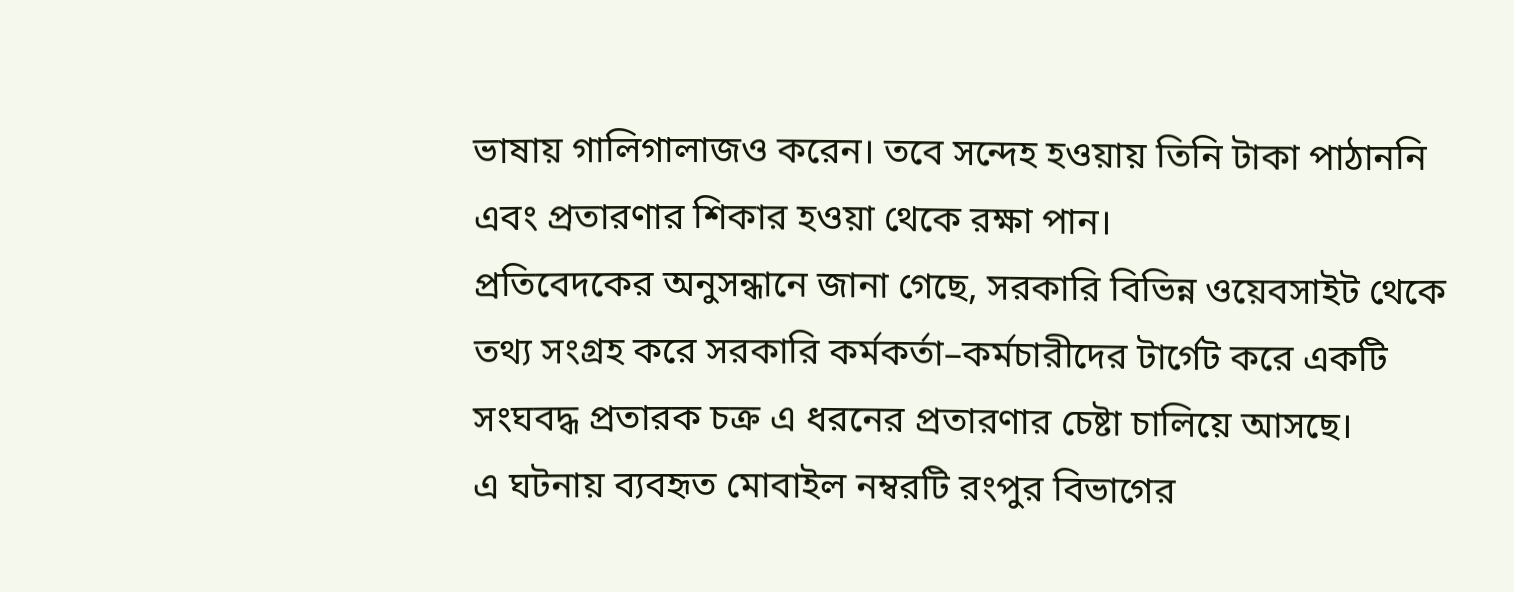ভাষায় গালিগালাজও করেন। তবে সন্দেহ হওয়ায় তিনি টাকা পাঠাননি এবং প্রতারণার শিকার হওয়া থেকে রক্ষা পান।
প্রতিবেদকের অনুসন্ধানে জানা গেছে, সরকারি বিভিন্ন ওয়েবসাইট থেকে তথ্য সংগ্রহ করে সরকারি কর্মকর্তা–কর্মচারীদের টার্গেট করে একটি সংঘবদ্ধ প্রতারক চক্র এ ধরনের প্রতারণার চেষ্টা চালিয়ে আসছে।
এ ঘটনায় ব্যবহৃত মোবাইল নম্বরটি রংপুর বিভাগের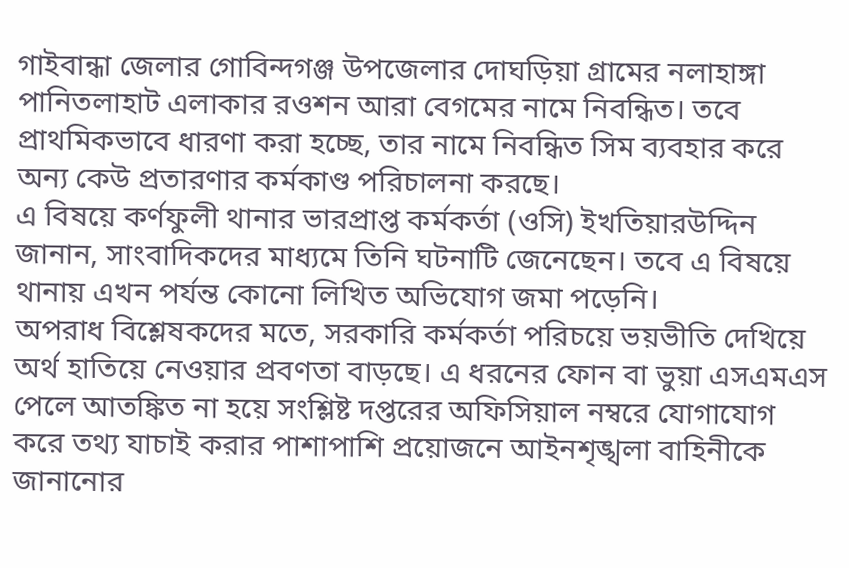গাইবান্ধা জেলার গোবিন্দগঞ্জ উপজেলার দোঘড়িয়া গ্রামের নলাহাঙ্গা পানিতলাহাট এলাকার রওশন আরা বেগমের নামে নিবন্ধিত। তবে প্রাথমিকভাবে ধারণা করা হচ্ছে, তার নামে নিবন্ধিত সিম ব্যবহার করে অন্য কেউ প্রতারণার কর্মকাণ্ড পরিচালনা করছে।
এ বিষয়ে কর্ণফুলী থানার ভারপ্রাপ্ত কর্মকর্তা (ওসি) ইখতিয়ারউদ্দিন জানান, সাংবাদিকদের মাধ্যমে তিনি ঘটনাটি জেনেছেন। তবে এ বিষয়ে থানায় এখন পর্যন্ত কোনো লিখিত অভিযোগ জমা পড়েনি।
অপরাধ বিশ্লেষকদের মতে, সরকারি কর্মকর্তা পরিচয়ে ভয়ভীতি দেখিয়ে অর্থ হাতিয়ে নেওয়ার প্রবণতা বাড়ছে। এ ধরনের ফোন বা ভুয়া এসএমএস পেলে আতঙ্কিত না হয়ে সংশ্লিষ্ট দপ্তরের অফিসিয়াল নম্বরে যোগাযোগ করে তথ্য যাচাই করার পাশাপাশি প্রয়োজনে আইনশৃঙ্খলা বাহিনীকে জানানোর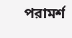পরামর্শ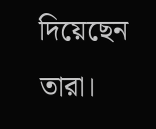দিয়েছেন তারা।